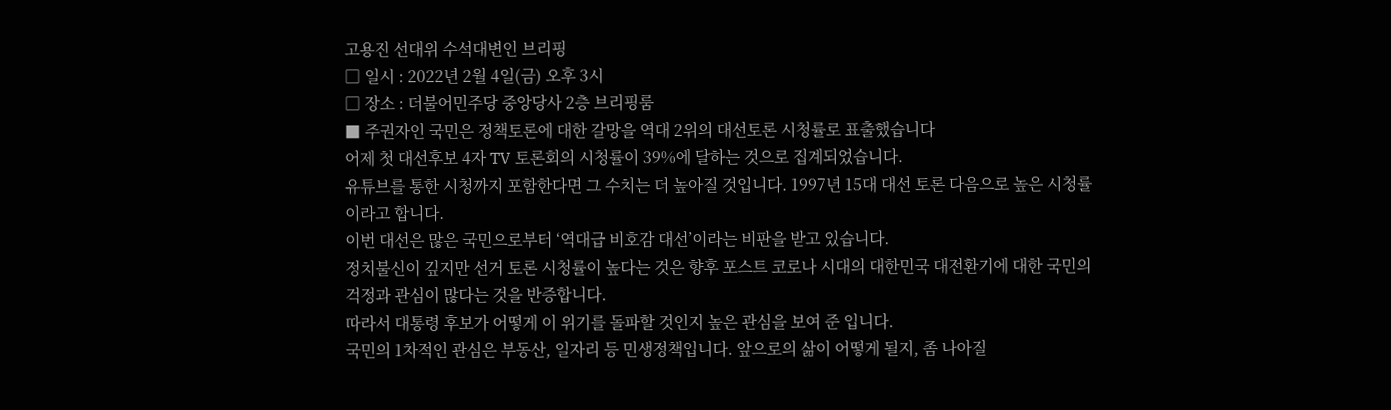고용진 선대위 수석대변인 브리핑
□ 일시 : 2022년 2월 4일(금) 오후 3시
□ 장소 : 더불어민주당 중앙당사 2층 브리핑룸
■ 주권자인 국민은 정책토론에 대한 갈망을 역대 2위의 대선토론 시청률로 표출했습니다
어제 첫 대선후보 4자 TV 토론회의 시청률이 39%에 달하는 것으로 집계되었습니다.
유튜브를 통한 시청까지 포함한다면 그 수치는 더 높아질 것입니다. 1997년 15대 대선 토론 다음으로 높은 시청률이라고 합니다.
이번 대선은 많은 국민으로부터 ‘역대급 비호감 대선’이라는 비판을 받고 있습니다.
정치불신이 깊지만 선거 토론 시청률이 높다는 것은 향후 포스트 코로나 시대의 대한민국 대전환기에 대한 국민의 걱정과 관심이 많다는 것을 반증합니다.
따라서 대통령 후보가 어떻게 이 위기를 돌파할 것인지 높은 관심을 보여 준 입니다.
국민의 1차적인 관심은 부동산, 일자리 등 민생정책입니다. 앞으로의 삶이 어떻게 될지, 좀 나아질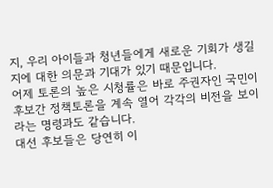지, 우리 아이들과 청년들에게 새로운 기회가 생길지에 대한 의문과 기대가 있기 때문입니다.
어제 토론의 높은 시청률은 바로 주권자인 국민이 후보간 정책토론을 계속 열어 각각의 비전을 보이라는 명령과도 같습니다.
대선 후보들은 당연히 이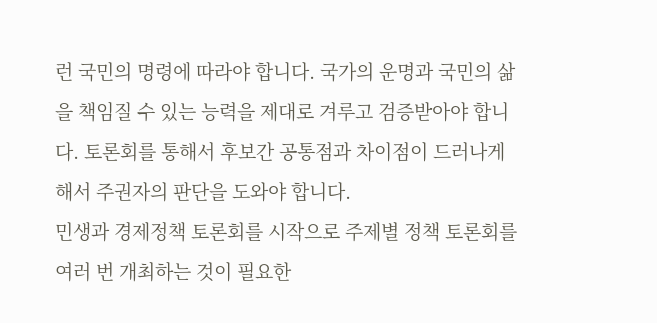런 국민의 명령에 따라야 합니다. 국가의 운명과 국민의 삶을 책임질 수 있는 능력을 제대로 겨루고 검증받아야 합니다. 토론회를 통해서 후보간 공통점과 차이점이 드러나게 해서 주권자의 판단을 도와야 합니다.
민생과 경제정책 토론회를 시작으로 주제별 정책 토론회를 여러 번 개최하는 것이 필요한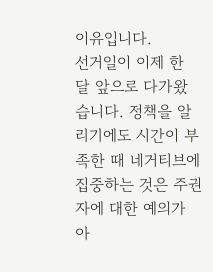이유입니다.
선거일이 이제 한 달 앞으로 다가왔습니다. 정책을 알리기에도 시간이 부족한 때 네거티브에 집중하는 것은 주권자에 대한 예의가 아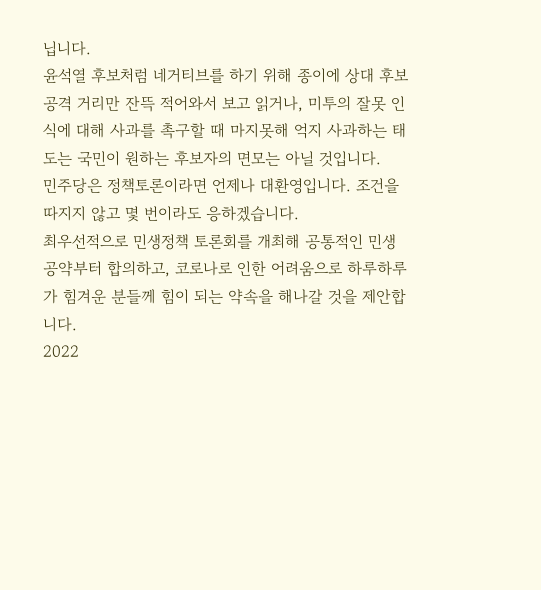닙니다.
윤석열 후보처럼 네거티브를 하기 위해 종이에 상대 후보 공격 거리만 잔뜩 적어와서 보고 읽거나, 미투의 잘못 인식에 대해 사과를 촉구할 때 마지못해 억지 사과하는 태도는 국민이 원하는 후보자의 면모는 아닐 것입니다.
민주당은 정책토론이라면 언제나 대환영입니다. 조건을 따지지 않고 몇 번이라도 응하겠습니다.
최우선적으로 민생정책 토론회를 개최해 공통적인 민생 공약부터 합의하고, 코로나로 인한 어려움으로 하루하루가 힘겨운 분들께 힘이 되는 약속을 해나갈 것을 제안합니다.
2022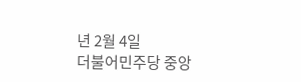년 2월 4일
더불어민주당 중앙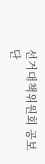선거대책위원회 공보단